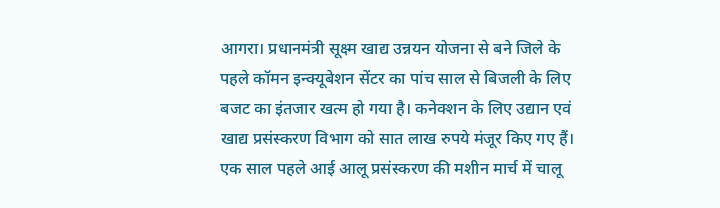आगरा। प्रधानमंत्री सूक्ष्म खाद्य उन्नयन योजना से बने जिले के पहले कॉमन इन्क्यूबेशन सेंटर का पांच साल से बिजली के लिए बजट का इंतजार खत्म हो गया है। कनेक्शन के लिए उद्यान एवं खाद्य प्रसंस्करण विभाग को सात लाख रुपये मंजूर किए गए हैं। एक साल पहले आई आलू प्रसंस्करण की मशीन मार्च में चालू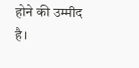होने की उम्मीद है।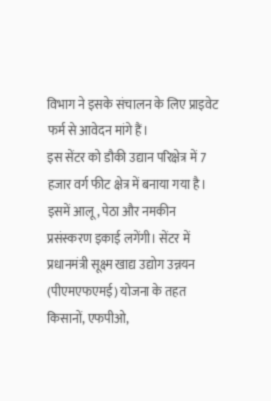विभाग ने इसके संचालन के लिए प्राइवेट फर्म से आवेदन मांगे हैं।
इस सेंटर को डौकी उद्यान परिक्षेत्र में 7 हजार वर्ग फीट क्षेत्र में बनाया गया है। इसमें आलू, पेठा और नमकीन प्रसंस्करण इकाई लगेंगी। सेंटर में प्रधानमंत्री सूक्ष्म खाद्य उद्योग उन्नयन (पीएमएफएमई) योजना के तहत किसानों, एफपीओ,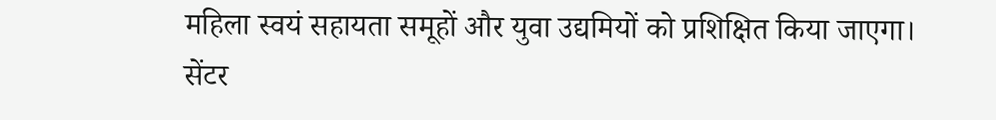महिला स्वयं सहायता समूहों और युवा उद्यमियों को प्रशिक्षित किया जाएगा। सेंटर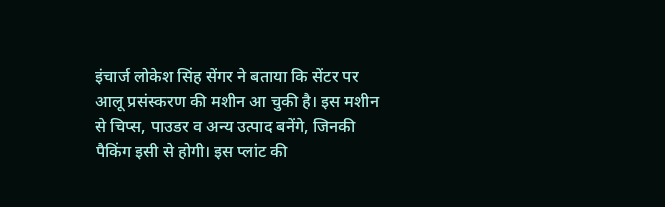इंचार्ज लोकेश सिंह सेंगर ने बताया कि सेंटर पर आलू प्रसंस्करण की मशीन आ चुकी है। इस मशीन से चिप्स, पाउडर व अन्य उत्पाद बनेंगे, जिनकी पैकिंग इसी से होगी। इस प्लांट की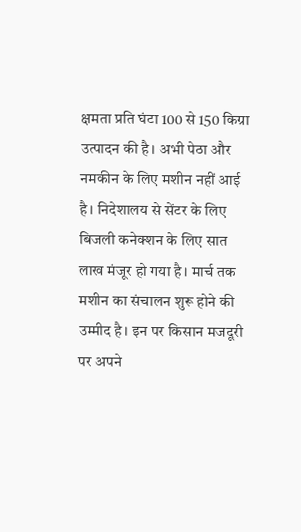क्षमता प्रति घंटा 100 से 150 किग्रा उत्पादन की है। अभी पेठा और नमकीन के लिए मशीन नहीं आई है। निदेशालय से सेंटर के लिए बिजली कनेक्शन के लिए सात लाख मंजूर हो गया है। मार्च तक मशीन का संचालन शुरू होने की उम्मीद है। इन पर किसान मजदूरी पर अपने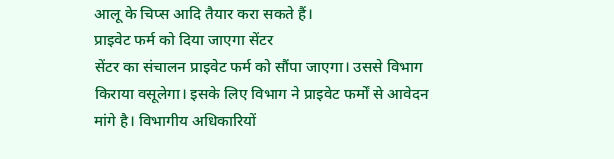आलू के चिप्स आदि तैयार करा सकते हैं।
प्राइवेट फर्म को दिया जाएगा सेंटर
सेंटर का संचालन प्राइवेट फर्म को सौंपा जाएगा। उससे विभाग किराया वसूलेगा। इसके लिए विभाग ने प्राइवेट फर्मों से आवेदन मांगे है। विभागीय अधिकारियों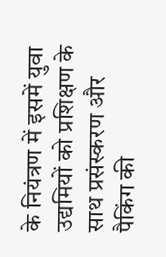के नियंत्रण में इसमें युवा उद्यमियों को प्रशिक्षण के साथ प्रसंस्करण और पैकिंग की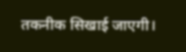तकनीक सिखाई जाएगी।